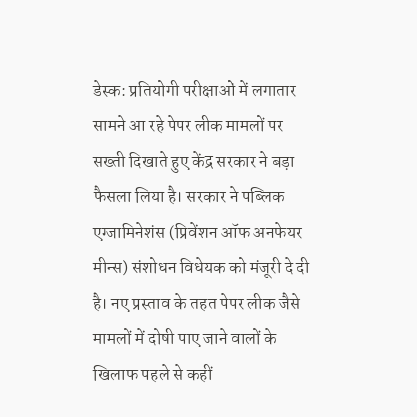डेस्क: प्रतियोगी परीक्षाओं में लगातार सामने आ रहे पेपर लीक मामलों पर सख्ती दिखाते हुए केंद्र सरकार ने बड़ा फैसला लिया है। सरकार ने पब्लिक एग्जामिनेशंस (प्रिवेंशन ऑफ अनफेयर मीन्स) संशोधन विधेयक को मंजूरी दे दी है। नए प्रस्ताव के तहत पेपर लीक जैसे मामलों में दोषी पाए जाने वालों के खिलाफ पहले से कहीं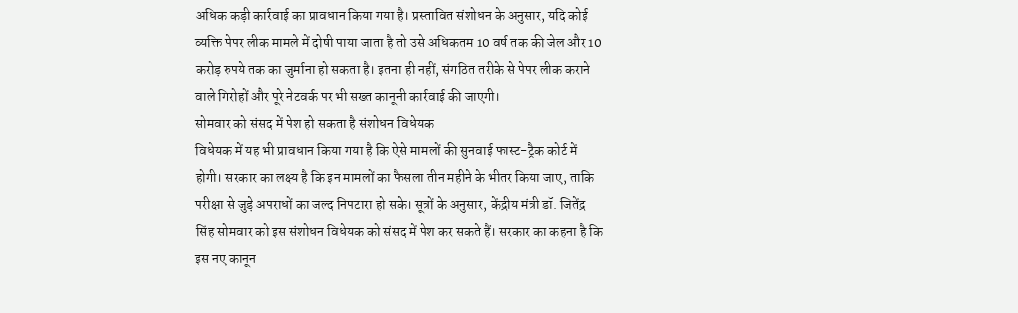अधिक कड़ी कार्रवाई का प्रावधान किया गया है। प्रस्तावित संशोधन के अनुसार, यदि कोई व्यक्ति पेपर लीक मामले में दोषी पाया जाता है तो उसे अधिकतम 10 वर्ष तक की जेल और 10 करोड़ रुपये तक का जुर्माना हो सकता है। इतना ही नहीं, संगठित तरीके से पेपर लीक कराने वाले गिरोहों और पूरे नेटवर्क पर भी सख्त कानूनी कार्रवाई की जाएगी।
सोमवार को संसद में पेश हो सकता है संशोधन विधेयक
विधेयक में यह भी प्रावधान किया गया है कि ऐसे मामलों की सुनवाई फास्ट-ट्रैक कोर्ट में होगी। सरकार का लक्ष्य है कि इन मामलों का फैसला तीन महीने के भीतर किया जाए, ताकि परीक्षा से जुड़े अपराधों का जल्द निपटारा हो सके। सूत्रों के अनुसार, केंद्रीय मंत्री डॉ. जितेंद्र सिंह सोमवार को इस संशोधन विधेयक को संसद में पेश कर सकते हैं। सरकार का कहना है कि इस नए कानून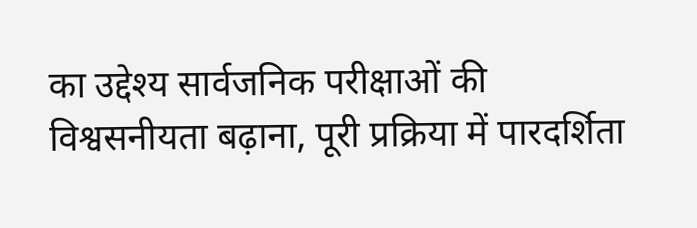का उद्देश्य सार्वजनिक परीक्षाओं की विश्वसनीयता बढ़ाना, पूरी प्रक्रिया में पारदर्शिता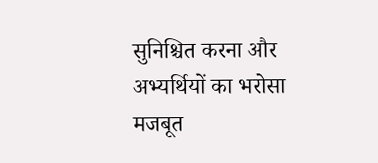सुनिश्चित करना और अभ्यर्थियों का भरोसा मजबूत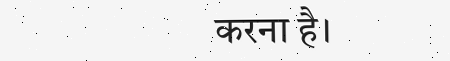करना है।